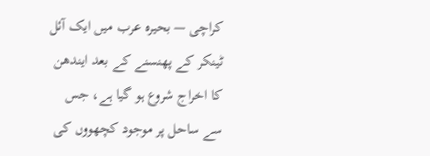کراچی — بحیرہ عرب میں ایک آئل ٹینکر کے پھنسنے کے بعد ایندھن کا اخراج شروع ہو گیا ہے، جس سے ساحل پر موجود کچھووں کی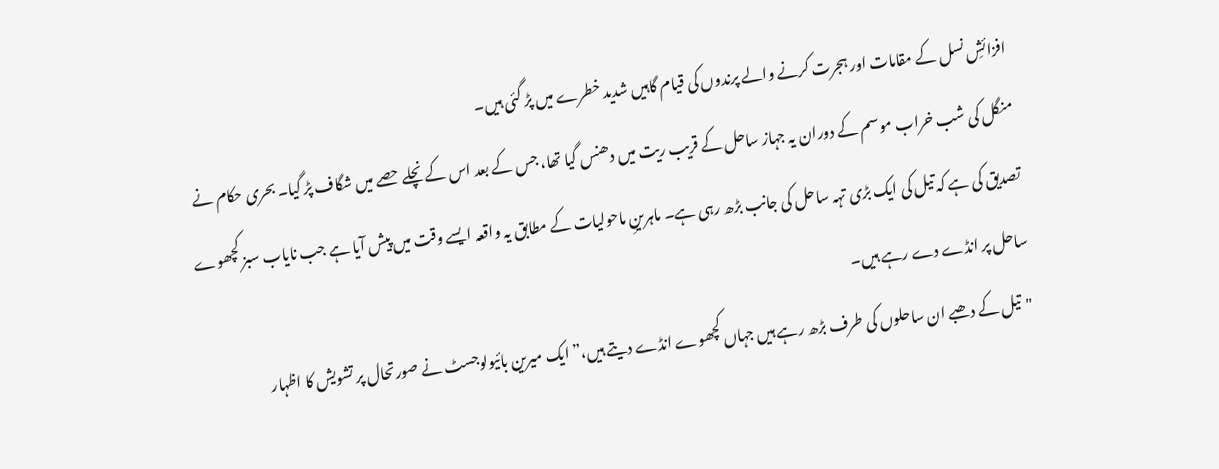افزائشِ نسل کے مقامات اور ہجرت کرنے والے پرندوں کی قیام گاہیں شدید خطرے میں پڑ گئی ہیں۔
منگل کی شب خراب موسم کے دوران یہ جہاز ساحل کے قریب ریت میں دھنس گیا تھا، جس کے بعد اس کے نچلے حصے میں شگاف پڑ گیا۔ بحری حکام نے تصدیق کی ہے کہ تیل کی ایک بڑی تہہ ساحل کی جانب بڑھ رہی ہے۔ ماہرینِ ماحولیات کے مطابق یہ واقعہ ایسے وقت میں پیش آیا ہے جب نایاب سبز کچھوے ساحل پر انڈے دے رہے ہیں۔
"تیل کے دھبے ان ساحلوں کی طرف بڑھ رہے ہیں جہاں کچھوے انڈے دیتے ہیں،” ایک میرین بائیولوجسٹ نے صورتحال پر تشویش کا اظہار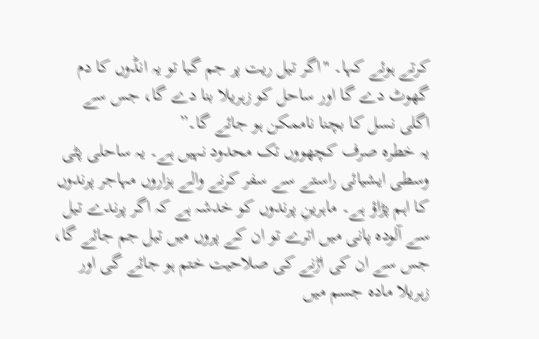کرتے ہوئے کہا۔ "اگر تیل ریت پر جم گیا تو یہ انڈوں کا دم گھوٹ دے گا اور ساحل کو زہریلا بنا دے گا، جس سے اگلی نسل کا بچنا ناممکن ہو جائے گا۔”
یہ خطرہ صرف کچھووں تک محدود نہیں ہے۔ یہ ساحلی پٹی وسطی ایشیائی راستے سے سفر کرنے والے ہزاروں مہاجر پرندوں کا اہم پڑاؤ ہے۔ ماہرینِ پرندوں کو خدشہ ہے کہ اگر پرندے تیل سے آلودہ پانی میں اترے تو ان کے پروں میں تیل جم جائے گا، جس سے ان کی اڑنے کی صلاحیت ختم ہو جائے گی اور زہریلا مادہ جسم میں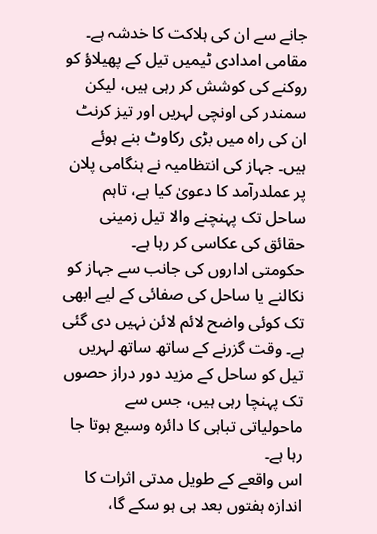جانے سے ان کی ہلاکت کا خدشہ ہے۔
مقامی امدادی ٹیمیں تیل کے پھیلاؤ کو روکنے کی کوشش کر رہی ہیں، لیکن سمندر کی اونچی لہریں اور تیز کرنٹ ان کی راہ میں بڑی رکاوٹ بنے ہوئے ہیں۔ جہاز کی انتظامیہ نے ہنگامی پلان پر عملدرآمد کا دعویٰ کیا ہے، تاہم ساحل تک پہنچنے والا تیل زمینی حقائق کی عکاسی کر رہا ہے۔
حکومتی اداروں کی جانب سے جہاز کو نکالنے یا ساحل کی صفائی کے لیے ابھی تک کوئی واضح لائم لائن نہیں دی گئی ہے۔ وقت گزرنے کے ساتھ ساتھ لہریں تیل کو ساحل کے مزید دور دراز حصوں تک پہنچا رہی ہیں، جس سے ماحولیاتی تباہی کا دائرہ وسیع ہوتا جا رہا ہے۔
اس واقعے کے طویل مدتی اثرات کا اندازہ ہفتوں بعد ہی ہو سکے گا،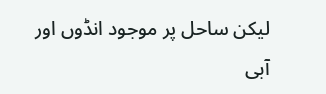لیکن ساحل پر موجود انڈوں اور آبی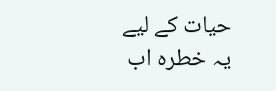حیات کے لیے یہ خطرہ اب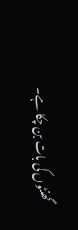گھنٹوں کی بات بن چکا ہے۔